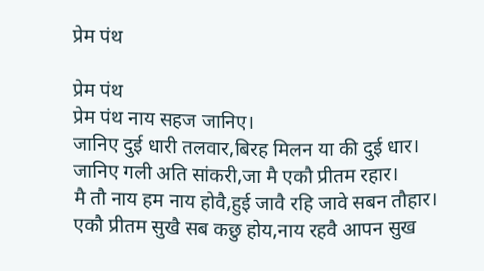प्रेम पंथ

प्रेम पंथ
प्रेम पंथ नाय सहज जानिए।
जानिए दुई धारी तलवार,बिरह मिलन या की दुई धार।
जानिए गली अति सांकरी,जा मै एकौ प्रीतम रहार।
मै तौ नाय हम नाय होवै,हुई जावै रहि जावे सबन तौहार।
एकौ प्रीतम सुखै सब कछु होय,नाय रहवै आपन सुख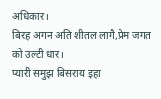अधिकार।
बिरह अगन अति शीतल लागै,प्रेम जगत को उल्टी धार।
प्यारी समुझ बिसराय इहा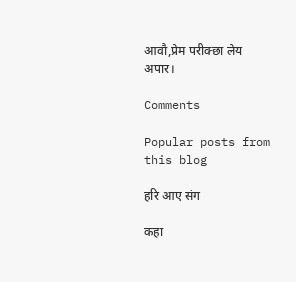आवौ,प्रेम परीक्छा लेय अपार।

Comments

Popular posts from this blog

हरि आए संग

कहा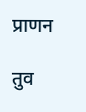प्राणन

तुव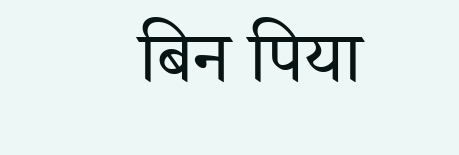बिन पिया